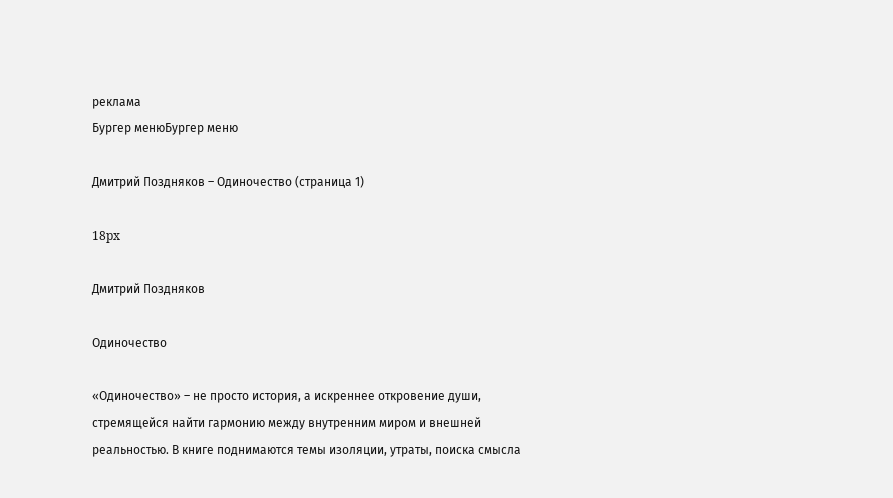реклама
Бургер менюБургер меню

Дмитрий Поздняков – Одиночество (страница 1)

18px

Дмитрий Поздняков

Одиночество

«Одиночество» – не просто история, а искреннее откровение души, стремящейся найти гармонию между внутренним миром и внешней реальностью. В книге поднимаются темы изоляции, утраты, поиска смысла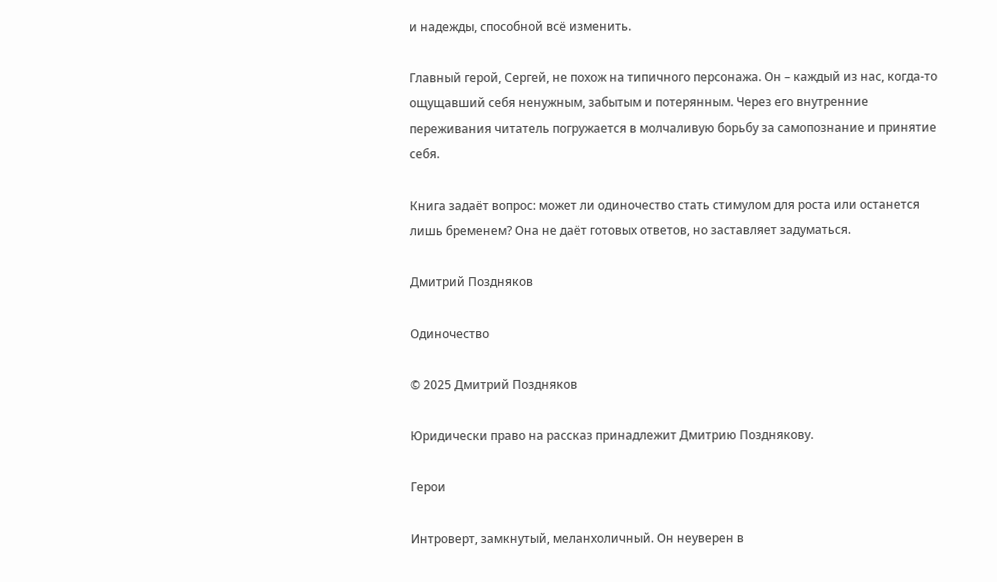и надежды, способной всё изменить.

Главный герой, Сергей, не похож на типичного персонажа. Он – каждый из нас, когда-то ощущавший себя ненужным, забытым и потерянным. Через его внутренние переживания читатель погружается в молчаливую борьбу за самопознание и принятие себя.

Книга задаёт вопрос: может ли одиночество стать стимулом для роста или останется лишь бременем? Она не даёт готовых ответов, но заставляет задуматься.

Дмитрий Поздняков

Одиночество

© 2025 Дмитрий Поздняков

Юридически право на рассказ принадлежит Дмитрию Позднякову.

Герои

Интроверт, замкнутый, меланхоличный. Он неуверен в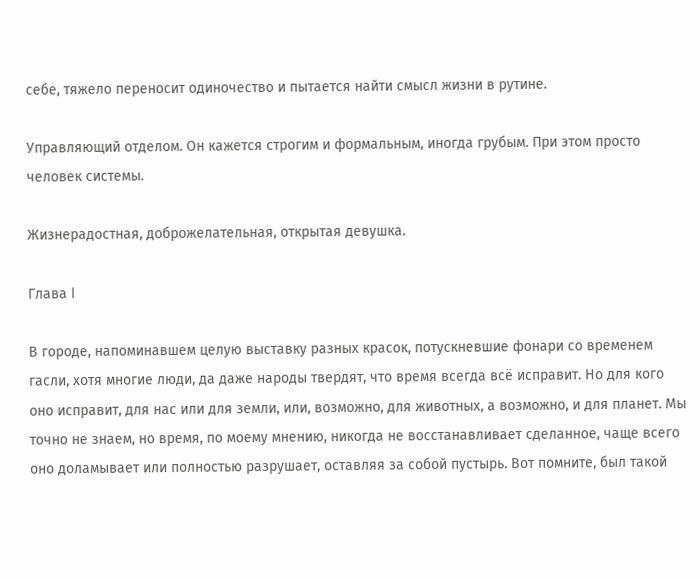себе, тяжело переносит одиночество и пытается найти смысл жизни в рутине.

Управляющий отделом. Он кажется строгим и формальным, иногда грубым. При этом просто человек системы.

Жизнерадостная, доброжелательная, открытая девушка.

Глава I

В городе, напоминавшем целую выставку разных красок, потускневшие фонари со временем гасли, хотя многие люди, да даже народы твердят, что время всегда всё исправит. Но для кого оно исправит, для нас или для земли, или, возможно, для животных, а возможно, и для планет. Мы точно не знаем, но время, по моему мнению, никогда не восстанавливает сделанное, чаще всего оно доламывает или полностью разрушает, оставляя за собой пустырь. Вот помните, был такой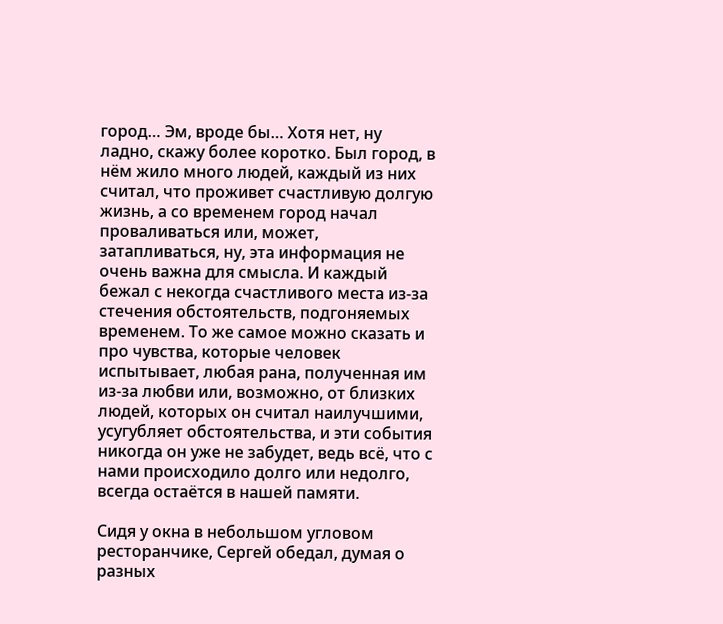город… Эм, вроде бы… Хотя нет, ну ладно, скажу более коротко. Был город, в нём жило много людей, каждый из них считал, что проживет счастливую долгую жизнь, а со временем город начал проваливаться или, может, затапливаться, ну, эта информация не очень важна для смысла. И каждый бежал с некогда счастливого места из-за стечения обстоятельств, подгоняемых временем. То же самое можно сказать и про чувства, которые человек испытывает, любая рана, полученная им из-за любви или, возможно, от близких людей, которых он считал наилучшими, усугубляет обстоятельства, и эти события никогда он уже не забудет, ведь всё, что с нами происходило долго или недолго, всегда остаётся в нашей памяти.

Сидя у окна в небольшом угловом ресторанчике, Сергей обедал, думая о разных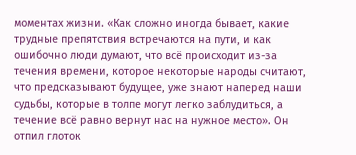моментах жизни. «Как сложно иногда бывает, какие трудные препятствия встречаются на пути, и как ошибочно люди думают, что всё происходит из-за течения времени, которое некоторые народы считают, что предсказывают будущее, уже знают наперед наши судьбы, которые в толпе могут легко заблудиться, а течение всё равно вернут нас на нужное место». Он отпил глоток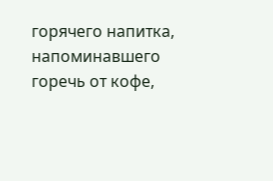горячего напитка, напоминавшего горечь от кофе,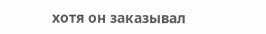хотя он заказывал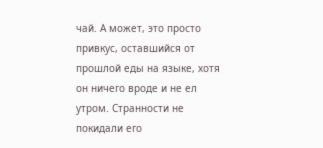чай. А может, это просто привкус, оставшийся от прошлой еды на языке, хотя он ничего вроде и не ел утром. Странности не покидали его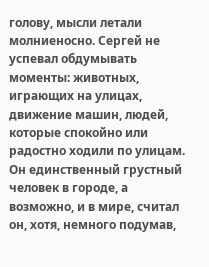голову, мысли летали молниеносно. Сергей не успевал обдумывать моменты: животных, играющих на улицах, движение машин, людей, которые спокойно или радостно ходили по улицам. Он единственный грустный человек в городе, а возможно, и в мире, считал он, хотя, немного подумав,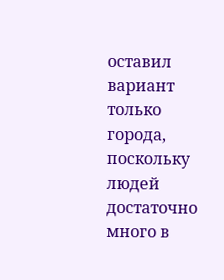оставил вариант только города, поскольку людей достаточно много в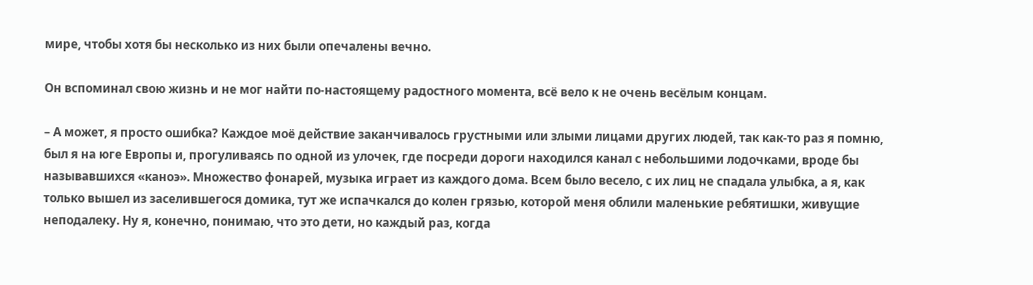мире, чтобы хотя бы несколько из них были опечалены вечно.

Он вспоминал свою жизнь и не мог найти по-настоящему радостного момента, всё вело к не очень весёлым концам.

– А может, я просто ошибка? Каждое моё действие заканчивалось грустными или злыми лицами других людей, так как-то раз я помню, был я на юге Европы и, прогуливаясь по одной из улочек, где посреди дороги находился канал с небольшими лодочками, вроде бы называвшихся «каноэ». Множество фонарей, музыка играет из каждого дома. Всем было весело, с их лиц не спадала улыбка, а я, как только вышел из заселившегося домика, тут же испачкался до колен грязью, которой меня облили маленькие ребятишки, живущие неподалеку. Ну я, конечно, понимаю, что это дети, но каждый раз, когда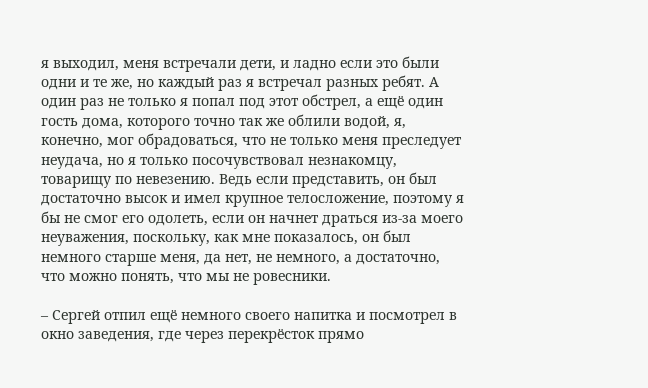я выходил, меня встречали дети, и ладно если это были одни и те же, но каждый раз я встречал разных ребят. А один раз не только я попал под этот обстрел, а ещё один гость дома, которого точно так же облили водой, я, конечно, мог обрадоваться, что не только меня преследует неудача, но я только посочувствовал незнакомцу, товарищу по невезению. Ведь если представить, он был достаточно высок и имел крупное телосложение, поэтому я бы не смог его одолеть, если он начнет драться из-за моего неуважения, поскольку, как мне показалось, он был немного старше меня, да нет, не немного, а достаточно, что можно понять, что мы не ровесники.

– Сергей отпил ещё немного своего напитка и посмотрел в окно заведения, где через перекрёсток прямо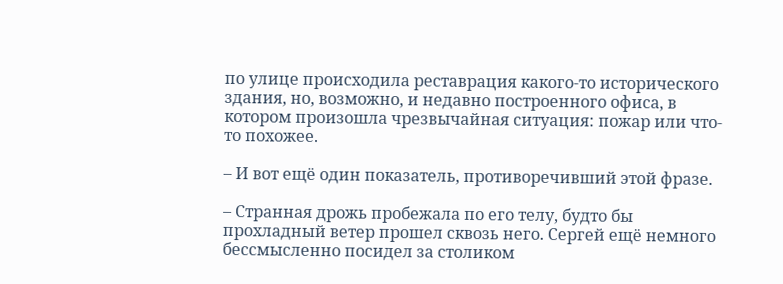по улице происходила реставрация какого-то исторического здания, но, возможно, и недавно построенного офиса, в котором произошла чрезвычайная ситуация: пожар или что-то похожее.

– И вот ещё один показатель, противоречивший этой фразе.

– Странная дрожь пробежала по его телу, будто бы прохладный ветер прошел сквозь него. Сергей ещё немного бессмысленно посидел за столиком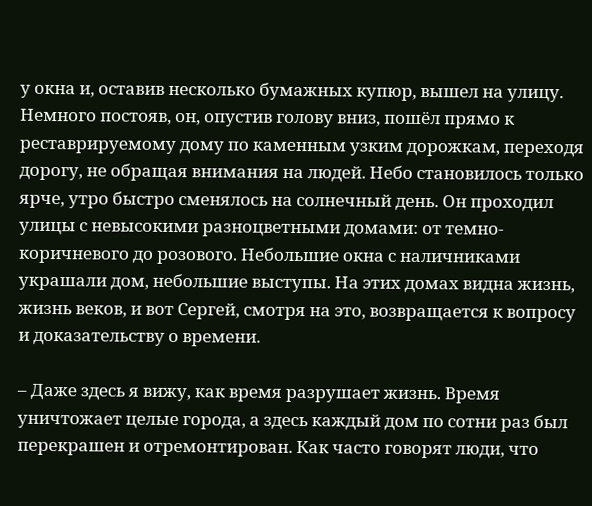у окна и, оставив несколько бумажных купюр, вышел на улицу. Немного постояв, он, опустив голову вниз, пошёл прямо к реставрируемому дому по каменным узким дорожкам, переходя дорогу, не обращая внимания на людей. Небо становилось только ярче, утро быстро сменялось на солнечный день. Он проходил улицы с невысокими разноцветными домами: от темно-коричневого до розового. Небольшие окна с наличниками украшали дом, небольшие выступы. На этих домах видна жизнь, жизнь веков, и вот Сергей, смотря на это, возвращается к вопросу и доказательству о времени.

– Даже здесь я вижу, как время разрушает жизнь. Время уничтожает целые города, а здесь каждый дом по сотни раз был перекрашен и отремонтирован. Как часто говорят люди, что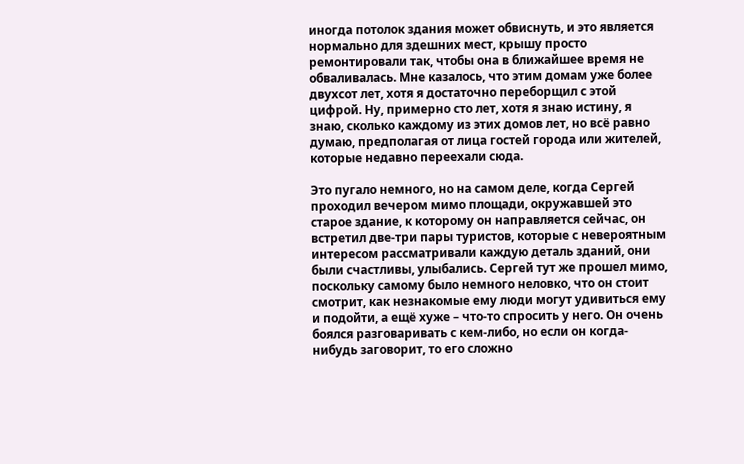иногда потолок здания может обвиснуть, и это является нормально для здешних мест, крышу просто ремонтировали так, чтобы она в ближайшее время не обваливалась. Мне казалось, что этим домам уже более двухсот лет, хотя я достаточно переборщил с этой цифрой. Ну, примерно сто лет, хотя я знаю истину, я знаю, сколько каждому из этих домов лет, но всё равно думаю, предполагая от лица гостей города или жителей, которые недавно переехали сюда.

Это пугало немного, но на самом деле, когда Сергей проходил вечером мимо площади, окружавшей это старое здание, к которому он направляется сейчас, он встретил две-три пары туристов, которые с невероятным интересом рассматривали каждую деталь зданий, они были счастливы, улыбались. Сергей тут же прошел мимо, поскольку самому было немного неловко, что он стоит смотрит, как незнакомые ему люди могут удивиться ему и подойти, а ещё хуже – что-то спросить у него. Он очень боялся разговаривать с кем-либо, но если он когда-нибудь заговорит, то его сложно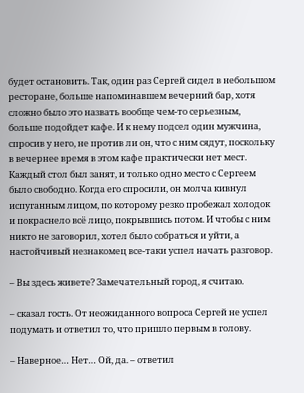будет остановить. Так, один раз Сергей сидел в небольшом ресторане, больше напоминавшем вечерний бар, хотя сложно было это назвать вообще чем-то серьезным, больше подойдет кафе. И к нему подсел один мужчина, спросив у него, не против ли он, что с ним сядут, поскольку в вечернее время в этом кафе практически нет мест. Каждый стол был занят, и только одно место с Сергеем было свободно. Когда его спросили, он молча кивнул испуганным лицом, по которому резко пробежал холодок и покраснело всё лицо, покрывшись потом. И чтобы с ним никто не заговорил, хотел было собраться и уйти, а настойчивый незнакомец все-таки успел начать разговор.

– Вы здесь живете? Замечательный город, я считаю.

– сказал гость. От неожиданного вопроса Сергей не успел подумать и ответил то, что пришло первым в голову.

– Наверное… Нет… Ой, да. – ответил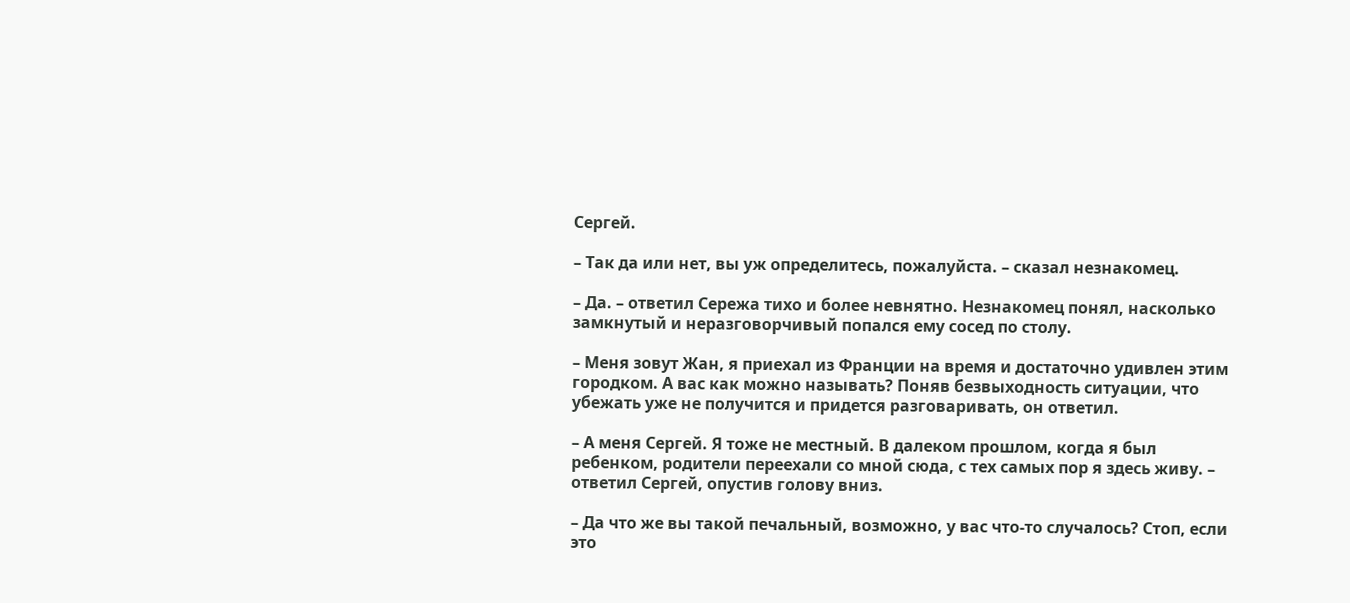Сергей.

– Так да или нет, вы уж определитесь, пожалуйста. – сказал незнакомец.

– Да. – ответил Сережа тихо и более невнятно. Незнакомец понял, насколько замкнутый и неразговорчивый попался ему сосед по столу.

– Меня зовут Жан, я приехал из Франции на время и достаточно удивлен этим городком. А вас как можно называть? Поняв безвыходность ситуации, что убежать уже не получится и придется разговаривать, он ответил.

– А меня Сергей. Я тоже не местный. В далеком прошлом, когда я был ребенком, родители переехали со мной сюда, с тех самых пор я здесь живу. – ответил Сергей, опустив голову вниз.

– Да что же вы такой печальный, возможно, у вас что-то случалось? Стоп, если это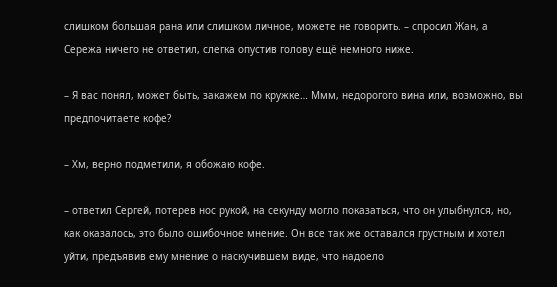слишком большая рана или слишком личное, можете не говорить. – спросил Жан, а Сережа ничего не ответил, слегка опустив голову ещё немного ниже.

– Я вас понял, может быть, закажем по кружке… Ммм, недорогого вина или, возможно, вы предпочитаете кофе?

– Хм, верно подметили, я обожаю кофе.

– ответил Сергей, потерев нос рукой, на секунду могло показаться, что он улыбнулся, но, как оказалось, это было ошибочное мнение. Он все так же оставался грустным и хотел уйти, предъявив ему мнение о наскучившем виде, что надоело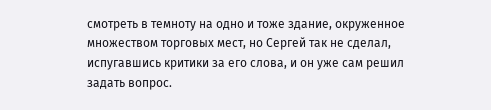смотреть в темноту на одно и тоже здание, окруженное множеством торговых мест, но Сергей так не сделал, испугавшись критики за его слова, и он уже сам решил задать вопрос.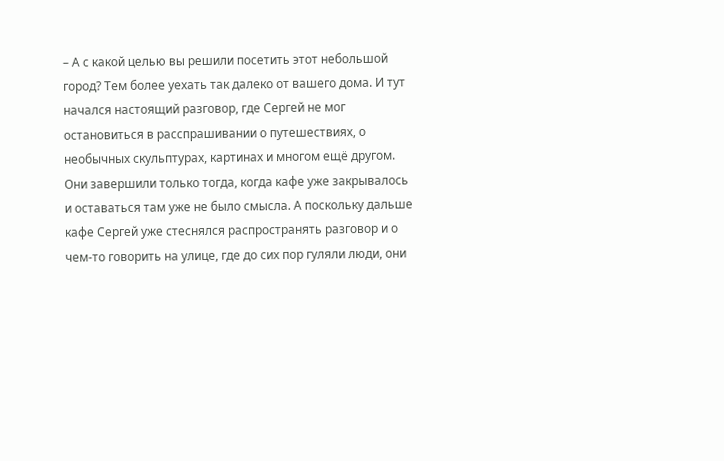– А с какой целью вы решили посетить этот небольшой город? Тем более уехать так далеко от вашего дома. И тут начался настоящий разговор, где Сергей не мог остановиться в расспрашивании о путешествиях, о необычных скульптурах, картинах и многом ещё другом. Они завершили только тогда, когда кафе уже закрывалось и оставаться там уже не было смысла. А поскольку дальше кафе Сергей уже стеснялся распространять разговор и о чем-то говорить на улице, где до сих пор гуляли люди, они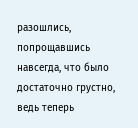разошлись, попрощавшись навсегда, что было достаточно грустно, ведь теперь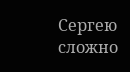Сергею сложно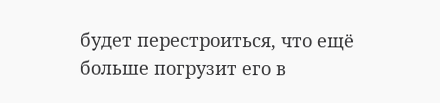будет перестроиться, что ещё больше погрузит его в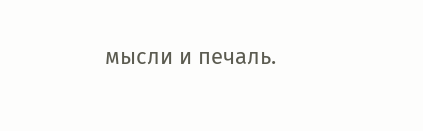мысли и печаль.